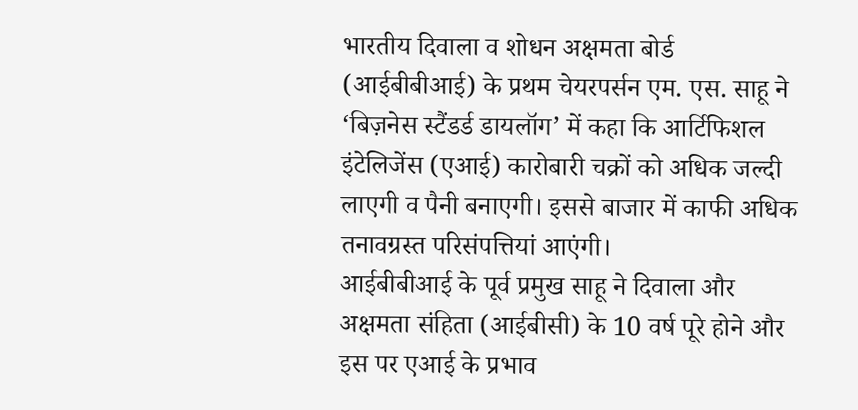भारतीय दिवाला व शोधन अक्षमता बोर्ड (आईबीबीआई) के प्रथम चेयरपर्सन एम. एस. साहू ने ‘बिज़नेस स्टैंडर्ड डायलॉग’ में कहा कि आर्टिफिशल इंटेलिजेंस (एआई) कारोबारी चक्रों को अधिक जल्दी लाएगी व पैनी बनाएगी। इससे बाजार में काफी अधिक तनावग्रस्त परिसंपत्तियां आएंगी।
आईबीबीआई के पूर्व प्रमुख साहू ने दिवाला और अक्षमता संहिता (आईबीसी) के 10 वर्ष पूरे होने और इस पर एआई के प्रभाव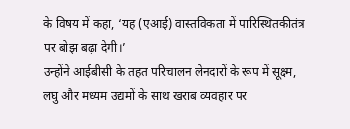के विषय में कहा, ‘यह (एआई) वास्तविकता में पारिस्थितकीतंत्र पर बोझ बढ़ा देगी।’
उन्होंने आईबीसी के तहत परिचालन लेनदारों के रूप में सूक्ष्म, लघु और मध्यम उद्यमों के साथ खराब व्यवहार पर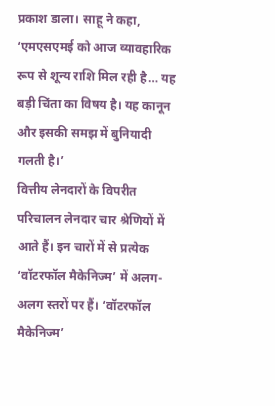प्रकाश डाला। साहू ने कहा, ‘एमएसएमई को आज व्यावहारिक रूप से शून्य राशि मिल रही है… यह बड़ी चिंता का विषय है। यह कानून और इसकी समझ में बुनियादी गलती है।’
वित्तीय लेनदारों के विपरीत परिचालन लेनदार चार श्रेणियों में आते हैं। इन चारों में से प्रत्येक ‘वॉटरफॉल मैकेनिज्म’ में अलग-अलग स्तरों पर हैं। ‘वॉटरफॉल मैकेनिज्म’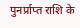पुनर्प्राप्त राशि के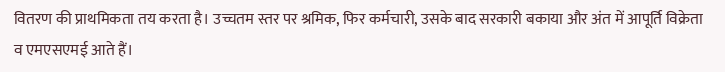वितरण की प्राथमिकता तय करता है। उच्चतम स्तर पर श्रमिक, फिर कर्मचारी, उसके बाद सरकारी बकाया और अंत में आपूर्ति विक्रेता व एमएसएमई आते हैं।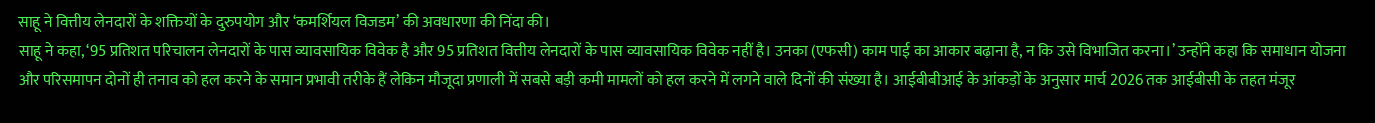साहू ने वित्तीय लेनदारों के शक्तियों के दुरुपयोग और ‘कमर्शियल विजडम’ की अवधारणा की निंदा की।
साहू ने कहा, ‘95 प्रतिशत परिचालन लेनदारों के पास व्यावसायिक विवेक है और 95 प्रतिशत वित्तीय लेनदारों के पास व्यावसायिक विवेक नहीं है। उनका (एफसी) काम पाई का आकार बढ़ाना है, न कि उसे विभाजित करना।’ उन्होंने कहा कि समाधान योजना और परिसमापन दोनों ही तनाव को हल करने के समान प्रभावी तरीके हैं लेकिन मौजूदा प्रणाली में सबसे बड़ी कमी मामलों को हल करने में लगने वाले दिनों की संख्या है। आईबीबीआई के आंकड़ों के अनुसार मार्च 2026 तक आईबीसी के तहत मंजूर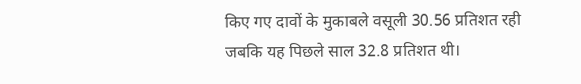किए गए दावों के मुकाबले वसूली 30.56 प्रतिशत रही जबकि यह पिछले साल 32.8 प्रतिशत थी।